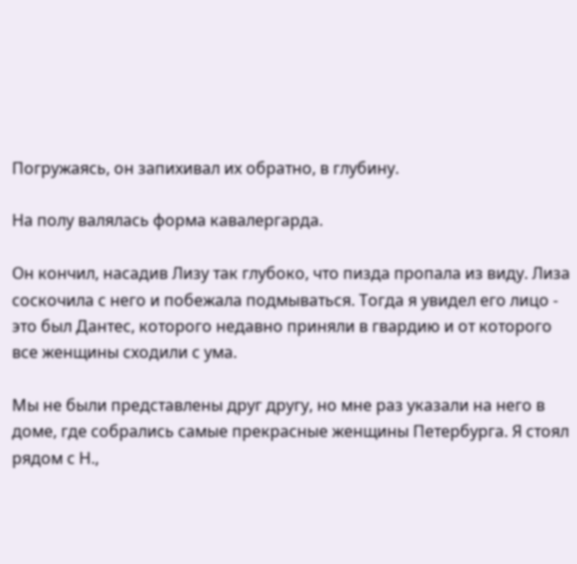Погружаясь, он запихивал их обратно, в глубину.

На полу валялась форма кавалергарда.

Он кончил, насадив Лизу так глубоко, что пизда пропала из виду. Лиза соскочила с него и побежала подмываться. Тогда я увидел его лицо - это был Дантес, которого недавно приняли в гвардию и от которого все женщины сходили с ума.

Мы не были представлены друг другу, но мне раз указали на него в доме, где собрались самые прекрасные женщины Петербурга. Я стоял рядом с Н.,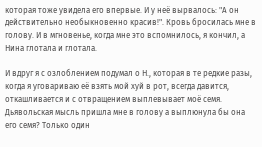которая тоже увидела его впервые. И у неё вырвалось: "А он действительно необыкновенно красив!". Кровь бросилась мне в голову. И в мгновенье, когда мне это вспомнилось, я кончил, а Нина глотала и глотала.

И вдруг я с озлоблением подумал о Н., которая в те редкие разы, когда я уговариваю её взять мой хуй в рот, всегда давится, откашливается и с отвращением выплевывает моё семя. Дьявольская мысль пришла мне в голову а выплюнула бы она его семя? Только один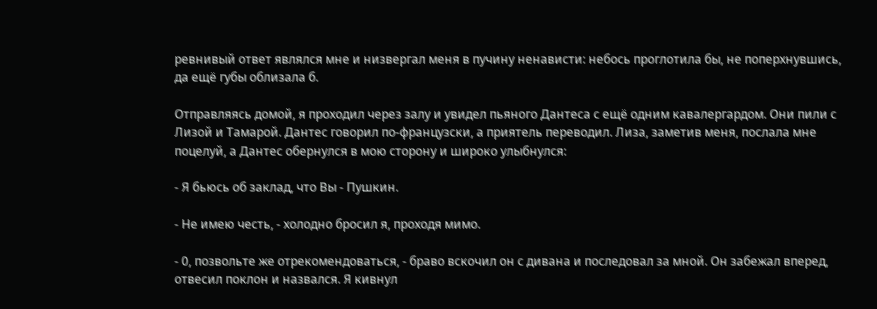ревнивый ответ являлся мне и низвергал меня в пучину ненависти: небось проглотила бы, не поперхнувшись, да ещё губы облизала б.

Отправляясь домой, я проходил через залу и увидел пьяного Дантеса с ещё одним кавалергардом. Они пили с Лизой и Тамарой. Дантес говорил по-французски, а приятель переводил. Лиза, заметив меня, послала мне поцелуй, а Дантес обернулся в мою сторону и широко улыбнулся:

- Я бьюсь об заклад, что Вы - Пушкин.

- Не имею честь, - холодно бросил я, проходя мимо.

- 0, позвольте же отрекомендоваться, - браво вскочил он с дивана и последовал за мной. Он забежал вперед, отвесил поклон и назвался. Я кивнул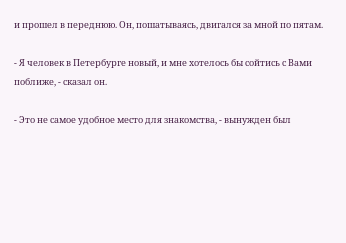и прошел в переднюю. Он, пошатываясь, двигался за мной по пятам.

- Я человек в Петербурге новый, и мне хотелось бы сойтись с Вами поближе, - сказал он.

- Это не самое удобное место для знакомства, - вынужден был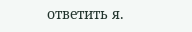ответить я.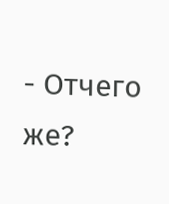- Отчего же?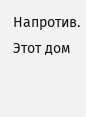Напротив. Этот дом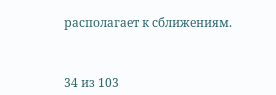располагает к сближениям.



34 из 103